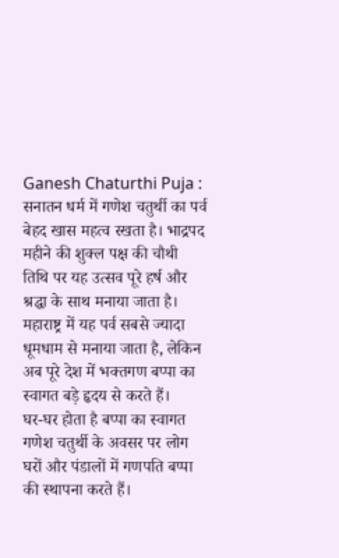Ganesh Chaturthi Puja : सनातन धर्म में गणेश चतुर्थी का पर्व बेहद खास महत्व रखता है। भाद्रपद महीने की शुक्ल पक्ष की चौथी तिथि पर यह उत्सव पूरे हर्ष और श्रद्धा के साथ मनाया जाता है।
महाराष्ट्र में यह पर्व सबसे ज्यादा धूमधाम से मनाया जाता है, लेकिन अब पूरे देश में भक्तगण बप्पा का स्वागत बड़े हृदय से करते हैं।
घर-घर होता है बप्पा का स्वागत
गणेश चतुर्थी के अवसर पर लोग घरों और पंडालों में गणपति बप्पा की स्थापना करते हैं।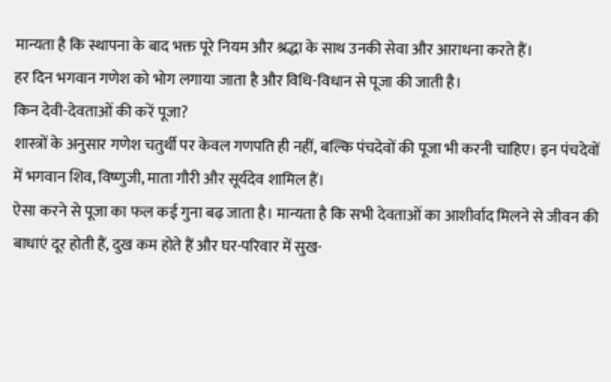मान्यता है कि स्थापना के बाद भक्त पूरे नियम और श्रद्धा के साथ उनकी सेवा और आराधना करते हैं।
हर दिन भगवान गणेश को भोग लगाया जाता है और विधि-विधान से पूजा की जाती है।
किन देवी-देवताओं की करें पूजा?
शास्त्रों के अनुसार गणेश चतुर्थी पर केवल गणपति ही नहीं, बल्कि पंचदेवों की पूजा भी करनी चाहिए। इन पंचदेवों में भगवान शिव, विष्णुजी, माता गौरी और सूर्यदेव शामिल हैं।
ऐसा करने से पूजा का फल कई गुना बढ़ जाता है। मान्यता है कि सभी देवताओं का आशीर्वाद मिलने से जीवन की बाधाएं दूर होती हैं, दुख कम होते हैं और घर-परिवार में सुख-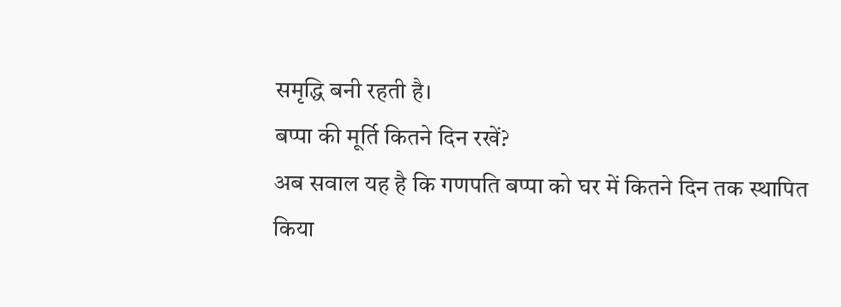समृद्धि बनी रहती है।
बप्पा की मूर्ति कितने दिन रखें?
अब सवाल यह है कि गणपति बप्पा को घर में कितने दिन तक स्थापित किया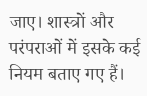जाए। शास्त्रों और परंपराओं में इसके कई नियम बताए गए हैं।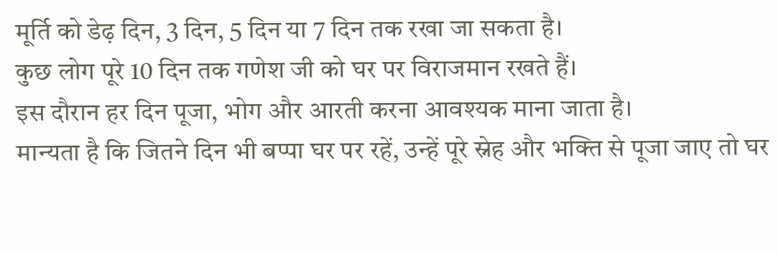मूर्ति को डेढ़ दिन, 3 दिन, 5 दिन या 7 दिन तक रखा जा सकता है।
कुछ लोग पूरे 10 दिन तक गणेश जी को घर पर विराजमान रखते हैं।
इस दौरान हर दिन पूजा, भोग और आरती करना आवश्यक माना जाता है।
मान्यता है कि जितने दिन भी बप्पा घर पर रहें, उन्हें पूरे स्नेह और भक्ति से पूजा जाए तो घर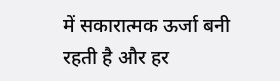में सकारात्मक ऊर्जा बनी रहती है और हर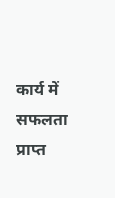कार्य में सफलता प्राप्त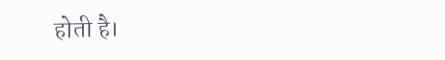होती है।